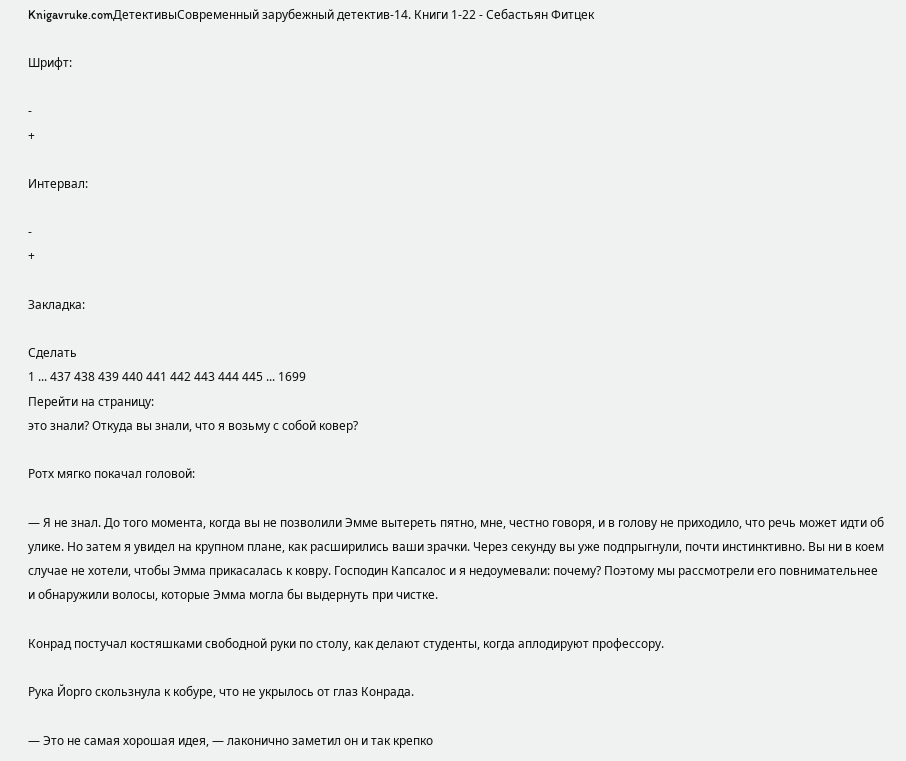Knigavruke.comДетективыСовременный зарубежный детектив-14. Книги 1-22 - Себастьян Фитцек

Шрифт:

-
+

Интервал:

-
+

Закладка:

Сделать
1 ... 437 438 439 440 441 442 443 444 445 ... 1699
Перейти на страницу:
это знали? Откуда вы знали, что я возьму с собой ковер?

Ротх мягко покачал головой:

— Я не знал. До того момента, когда вы не позволили Эмме вытереть пятно, мне, честно говоря, и в голову не приходило, что речь может идти об улике. Но затем я увидел на крупном плане, как расширились ваши зрачки. Через секунду вы уже подпрыгнули, почти инстинктивно. Вы ни в коем случае не хотели, чтобы Эмма прикасалась к ковру. Господин Капсалос и я недоумевали: почему? Поэтому мы рассмотрели его повнимательнее и обнаружили волосы, которые Эмма могла бы выдернуть при чистке.

Конрад постучал костяшками свободной руки по столу, как делают студенты, когда аплодируют профессору.

Рука Йорго скользнула к кобуре, что не укрылось от глаз Конрада.

— Это не самая хорошая идея, — лаконично заметил он и так крепко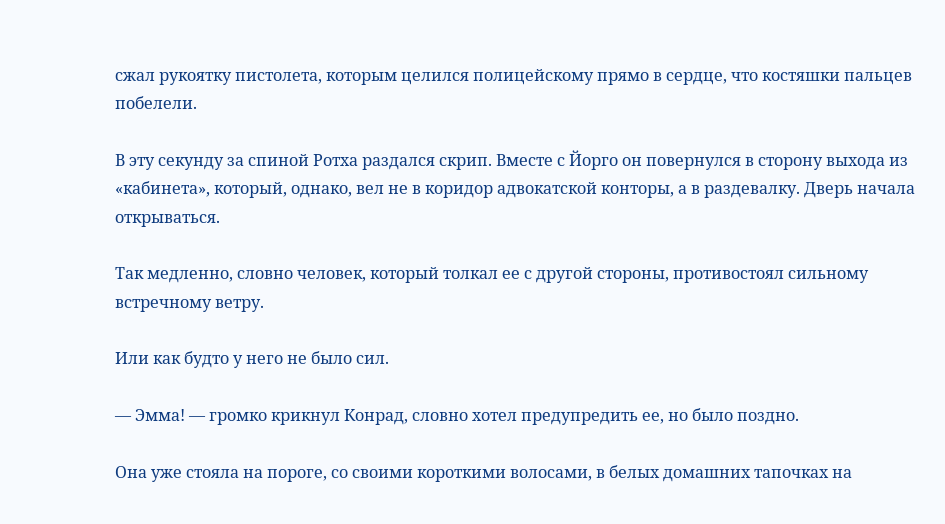сжал рукоятку пистолета, которым целился полицейскому прямо в сердце, что костяшки пальцев побелели.

В эту секунду за спиной Ротха раздался скрип. Вместе с Йорго он повернулся в сторону выхода из «кабинета», который, однако, вел не в коридор адвокатской конторы, а в раздевалку. Дверь начала открываться.

Так медленно, словно человек, который толкал ее с другой стороны, противостоял сильному встречному ветру.

Или как будто у него не было сил.

— Эмма! — громко крикнул Конрад, словно хотел предупредить ее, но было поздно.

Она уже стояла на пороге, со своими короткими волосами, в белых домашних тапочках на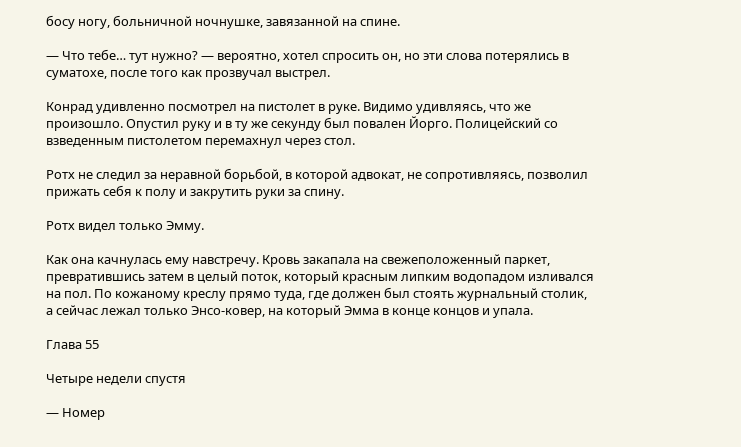босу ногу, больничной ночнушке, завязанной на спине.

— Что тебе… тут нужно? — вероятно, хотел спросить он, но эти слова потерялись в суматохе, после того как прозвучал выстрел.

Конрад удивленно посмотрел на пистолет в руке. Видимо удивляясь, что же произошло. Опустил руку и в ту же секунду был повален Йорго. Полицейский со взведенным пистолетом перемахнул через стол.

Ротх не следил за неравной борьбой, в которой адвокат, не сопротивляясь, позволил прижать себя к полу и закрутить руки за спину.

Ротх видел только Эмму.

Как она качнулась ему навстречу. Кровь закапала на свежеположенный паркет, превратившись затем в целый поток, который красным липким водопадом изливался на пол. По кожаному креслу прямо туда, где должен был стоять журнальный столик, а сейчас лежал только Энсо-ковер, на который Эмма в конце концов и упала.

Глава 55

Четыре недели спустя

— Номер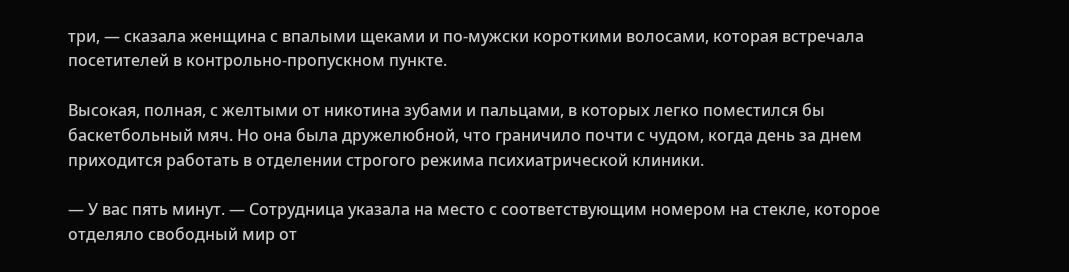три, — сказала женщина с впалыми щеками и по-мужски короткими волосами, которая встречала посетителей в контрольно-пропускном пункте.

Высокая, полная, с желтыми от никотина зубами и пальцами, в которых легко поместился бы баскетбольный мяч. Но она была дружелюбной, что граничило почти с чудом, когда день за днем приходится работать в отделении строгого режима психиатрической клиники.

— У вас пять минут. — Сотрудница указала на место с соответствующим номером на стекле, которое отделяло свободный мир от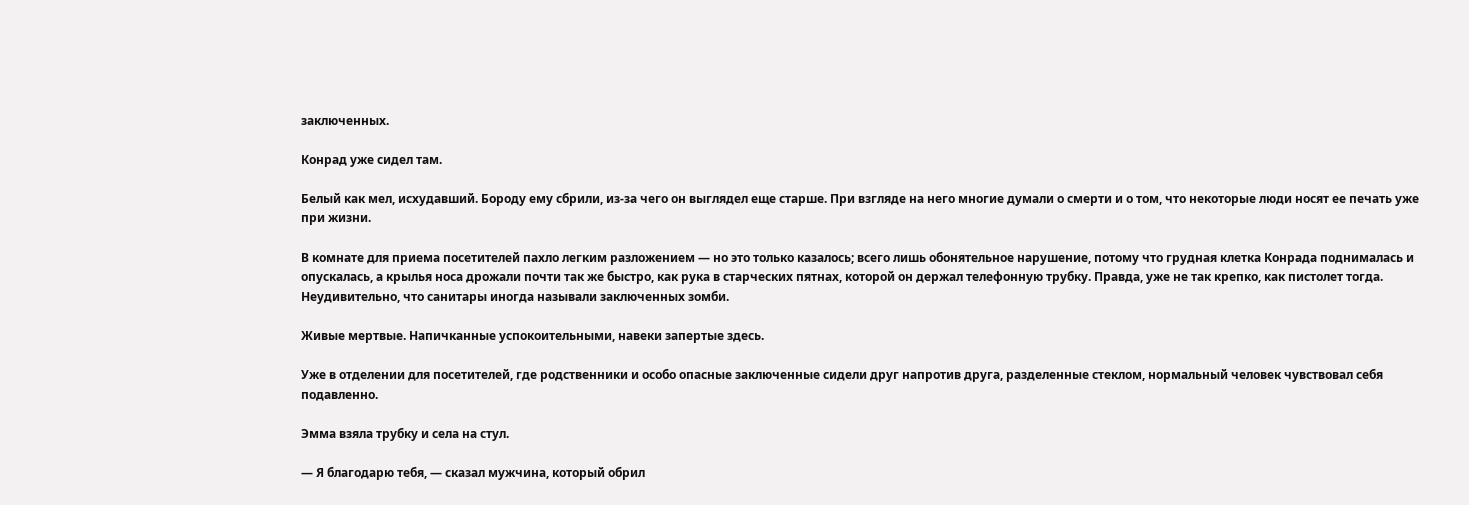заключенных.

Конрад уже сидел там.

Белый как мел, исхудавший. Бороду ему сбрили, из-за чего он выглядел еще старше. При взгляде на него многие думали о смерти и о том, что некоторые люди носят ее печать уже при жизни.

В комнате для приема посетителей пахло легким разложением — но это только казалось; всего лишь обонятельное нарушение, потому что грудная клетка Конрада поднималась и опускалась, а крылья носа дрожали почти так же быстро, как рука в старческих пятнах, которой он держал телефонную трубку. Правда, уже не так крепко, как пистолет тогда. Неудивительно, что санитары иногда называли заключенных зомби.

Живые мертвые. Напичканные успокоительными, навеки запертые здесь.

Уже в отделении для посетителей, где родственники и особо опасные заключенные сидели друг напротив друга, разделенные стеклом, нормальный человек чувствовал себя подавленно.

Эмма взяла трубку и села на стул.

— Я благодарю тебя, — сказал мужчина, который обрил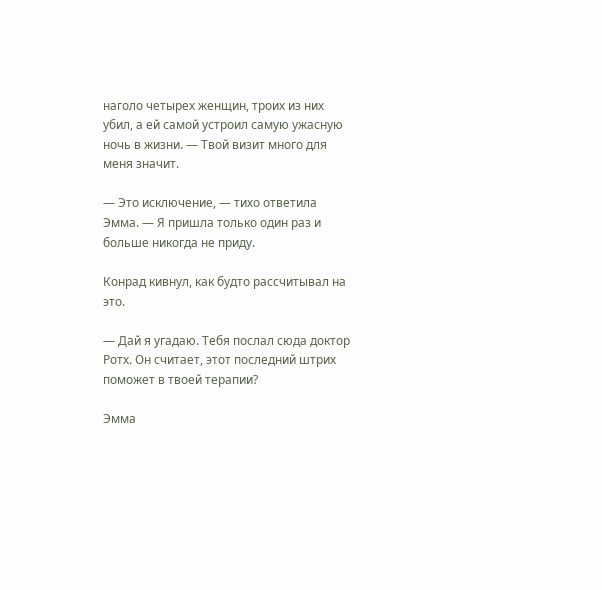наголо четырех женщин, троих из них убил, а ей самой устроил самую ужасную ночь в жизни. — Твой визит много для меня значит.

— Это исключение, — тихо ответила Эмма. — Я пришла только один раз и больше никогда не приду.

Конрад кивнул, как будто рассчитывал на это.

— Дай я угадаю. Тебя послал сюда доктор Ротх. Он считает, этот последний штрих поможет в твоей терапии?

Эмма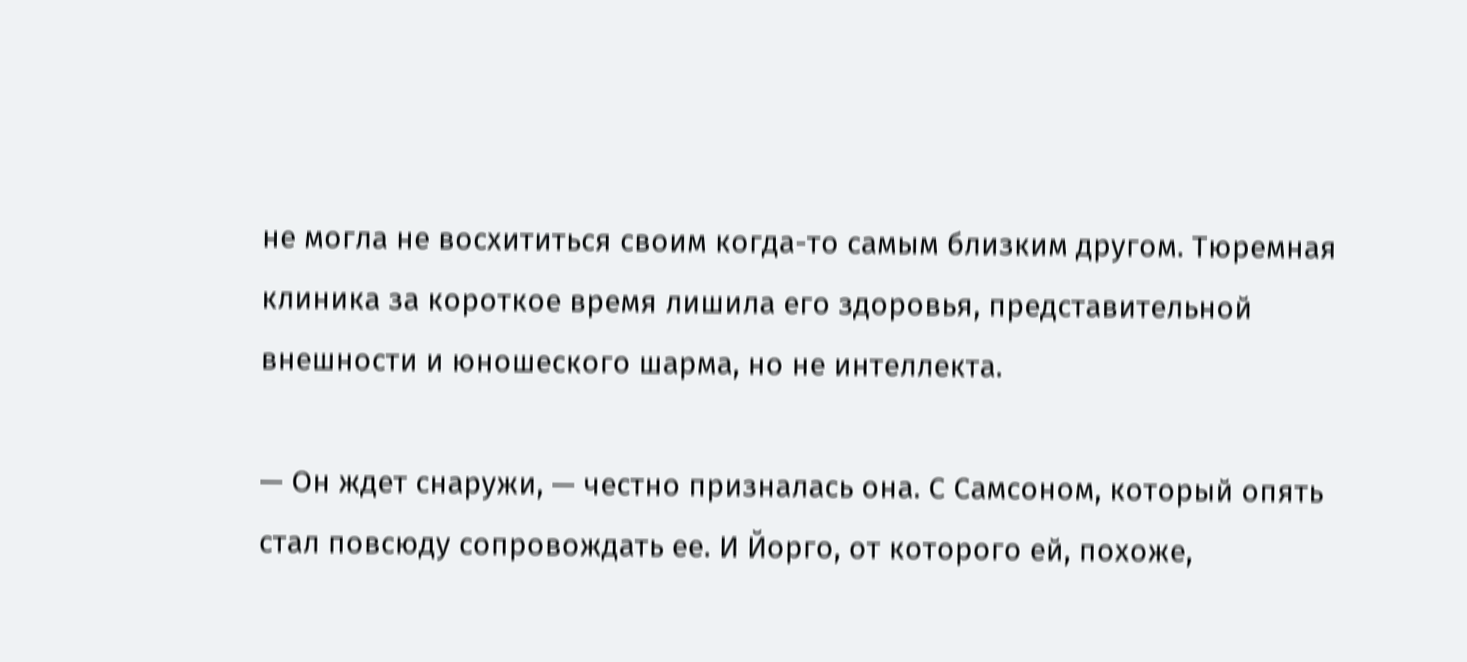не могла не восхититься своим когда-то самым близким другом. Тюремная клиника за короткое время лишила его здоровья, представительной внешности и юношеского шарма, но не интеллекта.

— Он ждет снаружи, — честно призналась она. С Самсоном, который опять стал повсюду сопровождать ее. И Йорго, от которого ей, похоже,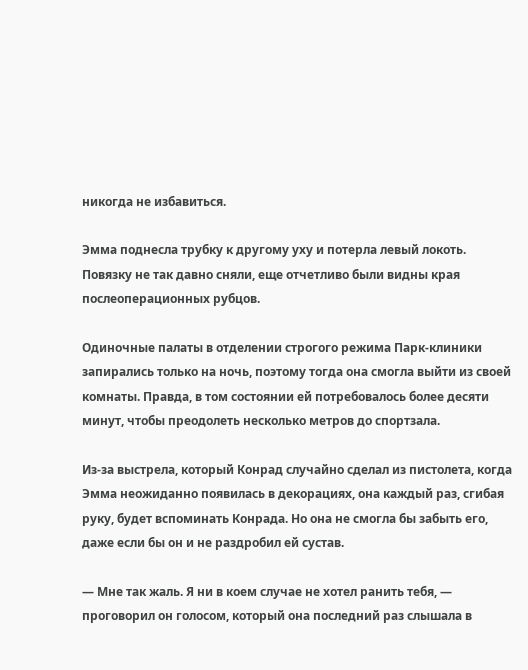никогда не избавиться.

Эмма поднесла трубку к другому уху и потерла левый локоть. Повязку не так давно сняли, еще отчетливо были видны края послеоперационных рубцов.

Одиночные палаты в отделении строгого режима Парк-клиники запирались только на ночь, поэтому тогда она смогла выйти из своей комнаты. Правда, в том состоянии ей потребовалось более десяти минут, чтобы преодолеть несколько метров до спортзала.

Из-за выстрела, который Конрад случайно сделал из пистолета, когда Эмма неожиданно появилась в декорациях, она каждый раз, сгибая руку, будет вспоминать Конрада. Но она не смогла бы забыть его, даже если бы он и не раздробил ей сустав.

— Мне так жаль. Я ни в коем случае не хотел ранить тебя, — проговорил он голосом, который она последний раз слышала в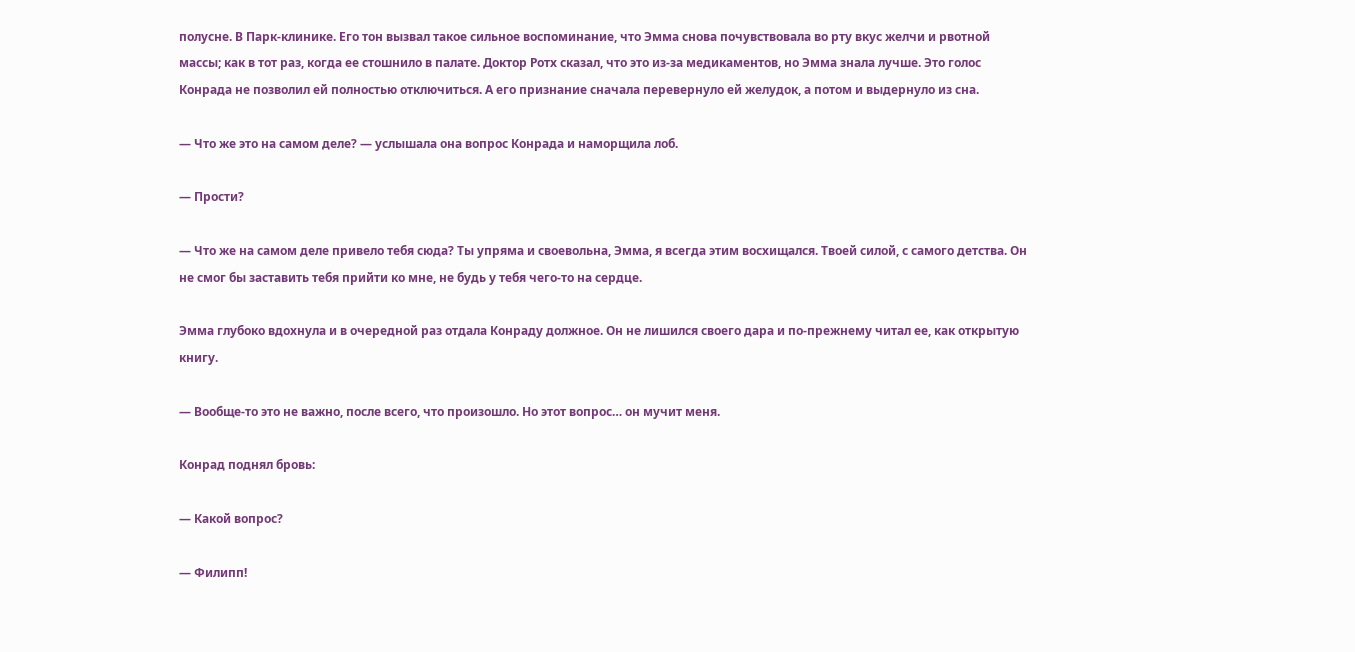полусне. В Парк-клинике. Его тон вызвал такое сильное воспоминание, что Эмма снова почувствовала во рту вкус желчи и рвотной массы; как в тот раз, когда ее стошнило в палате. Доктор Ротх сказал, что это из-за медикаментов, но Эмма знала лучше. Это голос Конрада не позволил ей полностью отключиться. А его признание сначала перевернуло ей желудок, а потом и выдернуло из сна.

— Что же это на самом деле? — услышала она вопрос Конрада и наморщила лоб.

— Прости?

— Что же на самом деле привело тебя сюда? Ты упряма и своевольна, Эмма, я всегда этим восхищался. Твоей силой, с самого детства. Он не смог бы заставить тебя прийти ко мне, не будь у тебя чего-то на сердце.

Эмма глубоко вдохнула и в очередной раз отдала Конраду должное. Он не лишился своего дара и по-прежнему читал ее, как открытую книгу.

— Вообще-то это не важно, после всего, что произошло. Но этот вопрос… он мучит меня.

Конрад поднял бровь:

— Какой вопрос?

— Филипп!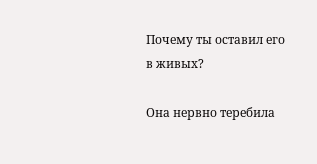Почему ты оставил его в живых?

Она нервно теребила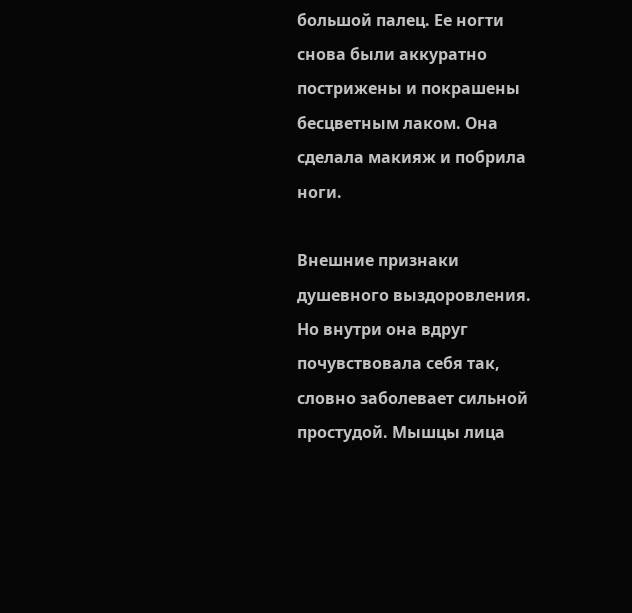большой палец. Ее ногти снова были аккуратно пострижены и покрашены бесцветным лаком. Она сделала макияж и побрила ноги.

Внешние признаки душевного выздоровления. Но внутри она вдруг почувствовала себя так, словно заболевает сильной простудой. Мышцы лица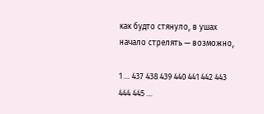как будто стянуло, в ушах начало стрелять — возможно,

1 ... 437 438 439 440 441 442 443 444 445 ...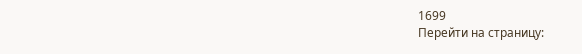1699
Перейти на страницу: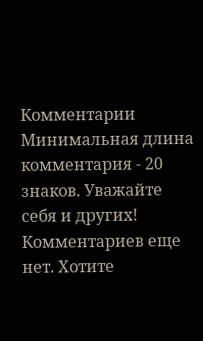Комментарии
Минимальная длина комментария - 20 знаков. Уважайте себя и других!
Комментариев еще нет. Хотите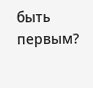быть первым?